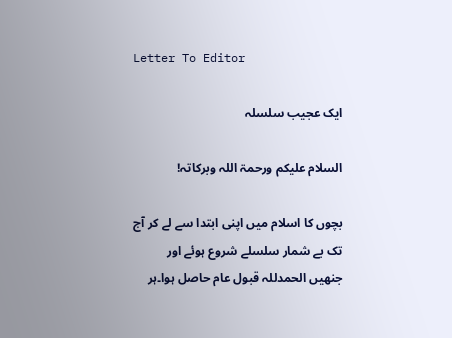Letter To Editor

ایک عجیب سلسلہ

السلام علیکم ورحمۃ اللہ وبرکاتہ!

بچوں کا اسلام میں اپنی ابتدا سے لے کر آج تک بے شمار سلسلے شروع ہوئے اور جنھیں الحمدللہ قبول عام حاصل ہوا۔ہر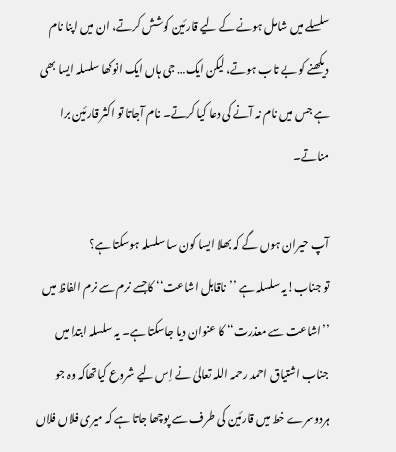سلسلے میں شامل ہونے کے لیے قارئین کوشش کرتے، ان میں اپنا نام دیکھنے کو بے تاب ہوتے، لیکن ایک… جی ہاں ایک انوکھا سلسلہ ایسا بھی ہے جس میں نام نہ آنے کی دعا کیا کرتے۔ نام آجاتا تو اکثر قارئین برا مناتے۔

آپ حیران ہوں گے کہ بھلا ایسا کون سا سلسلہ ہوسکتا ہے؟
تو جناب!یہ سلسلہ ہے ’’ناقابل اشاعت‘‘ کاجسے نرم سے نرم الفاظ میں ’’اشاعت سے معذرت‘‘ کا عنوان دیا جاسکتا ہے۔ یہ سلسلہ ابتدا میں جناب اشتیاق احمد رحمہ اللہ تعالیٰ نے اِس لیے شروع کیاتھاکہ وہ جو ہردوسرے خط میں قارئین کی طرف سے پوچھا جاتا ہے کہ میری فلاں فلاں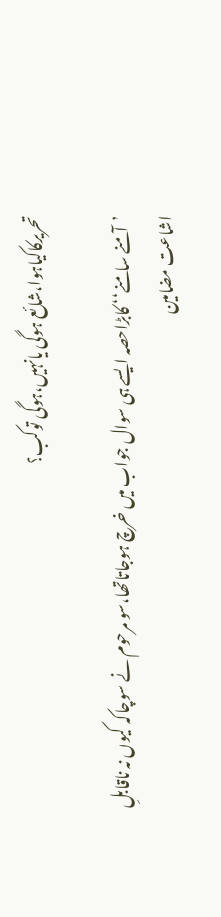تحریرکاکیاہوا،شائع ہوگی یانہیں،ہوگی توکب؟

’آمنے سامنے‘‘ کابڑاحصہ ایسے ہی سوال جواب میں خرچ ہوجاتاتھا،سو مرحوم نے سوچاکہ کیوں نہ ناقابلِ اشاعت مضامین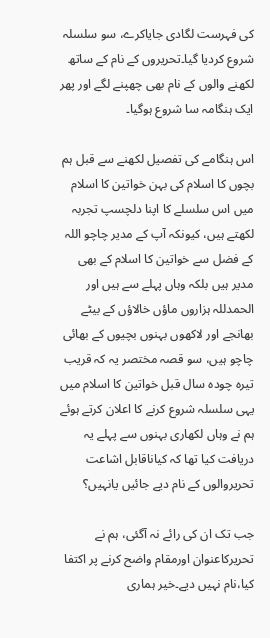کی فہرست لگادی جایاکرے، سو سلسلہ شروع کردیا گیا۔تحریروں کے نام کے ساتھ لکھنے والوں کے نام بھی چھپنے لگے اور پھر ایک ہنگامہ سا شروع ہوگیا۔

اس ہنگامے کی تفصیل لکھنے سے قبل ہم بچوں کا اسلام کی بہن خواتین کا اسلام میں اس سلسلے کا اپنا دلچسپ تجربہ لکھتے ہیں، کیونکہ آپ کے مدیر چاچو اللہ کے فضل سے خواتین کا اسلام کے بھی مدیر ہیں بلکہ وہاں پہلے سے ہیں اور الحمدللہ ہزاروں ماؤں خالاؤں کے بیٹے بھانجے اور لاکھوں بہنوں بچیوں کے بھائی چاچو ہیں، سو قصہ مختصر یہ کہ قریب تیرہ چودہ سال قبل خواتین کا اسلام میں یہی سلسلہ شروع کرنے کا اعلان کرتے ہوئے ہم نے وہاں لکھاری بہنوں سے پہلے یہ دریافت کیا تھا کہ کیاناقابل اشاعت تحریروالوں کے نام دیے جائیں یانہیں؟

جب تک ان کی رائے نہ آگئی، ہم نے تحریرکاعنوان اورمقام واضح کرنے پر اکتفا کیا،نام نہیں دیے۔خیر ہماری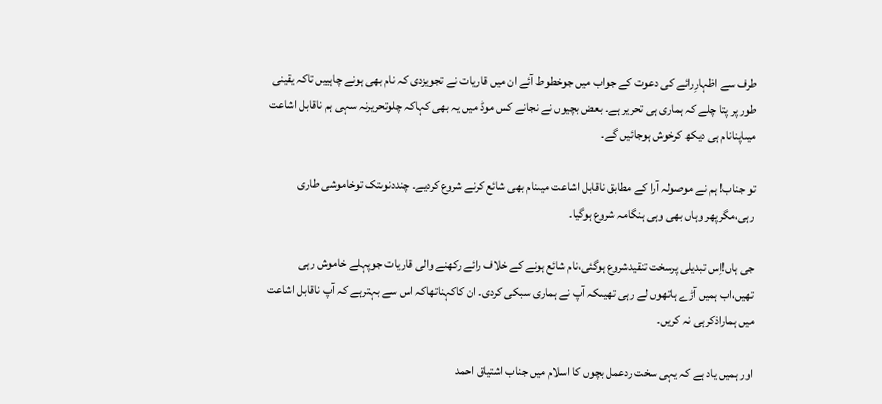طرف سے اظہارِرائے کی دعوت کے جواب میں جوخطوط آئے ان میں قاریات نے تجویزدی کہ نام بھی ہونے چاہییں تاکہ یقینی طور پر پتا چلے کہ ہماری ہی تحریر ہے۔ بعض بچیوں نے نجانے کس موڈ میں یہ بھی کہاکہ چلوتحریرنہ سہی ہم ناقابل اشاعت میںاپنانام ہی دیکھ کرخوش ہوجائیں گے۔

تو جناب! ہم نے موصولہ آرا کے مطابق ناقابل اشاعت میںنام بھی شائع کرنے شروع کردیے۔ چنددنوںتک توخاموشی طاری رہی،مگرپھر وہاں بھی وہی ہنگامہ شروع ہوگیا۔

جی ہاں!اِس تبدیلی پرسخت تنقیدشروع ہوگئی،نام شائع ہونے کے خلاف رائے رکھنے والی قاریات جوپہلے خاموش رہی تھیں،اب ہمیں آڑے ہاتھوں لے رہی تھیںکہ آپ نے ہماری سبکی کردی۔ ان کاکہناتھاکہ اس سے بہترہے کہ آپ ناقابل اشاعت میں ہماراذکرہی نہ کریں۔

اور ہمیں یاد ہے کہ یہی سخت ردعمل بچوں کا اسلام میں جناب اشتیاق احمد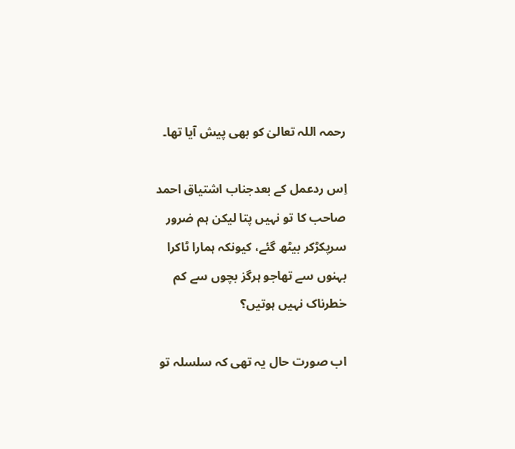رحمہ اللہ تعالیٰ کو بھی پیش آیا تھا۔

اِس ردعمل کے بعدجناب اشتیاق احمد صاحب کا تو نہیں پتا لیکن ہم ضرور سرپکڑکر بیٹھ گئے، کیونکہ ہمارا ٹاکرا بہنوں سے تھاجو ہرگز بچوں سے کم خطرناک نہیں ہوتیں؟

اب صورت حال یہ تھی کہ سلسلہ تو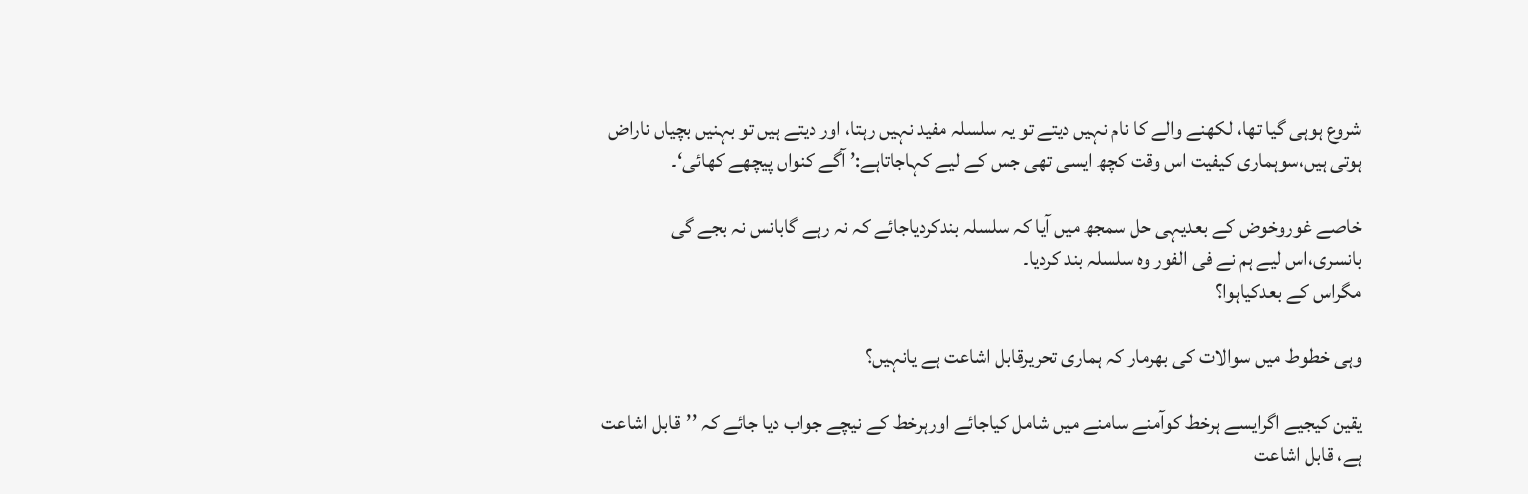شروع ہوہی گیا تھا، لکھنے والے کا نام نہیں دیتے تو یہ سلسلہ مفید نہیں رہتا، اور دیتے ہیں تو بہنیں بچیاں ناراض ہوتی ہیں،سوہماری کیفیت اس وقت کچھ ایسی تھی جس کے لیے کہاجاتاہے:’ آگے کنواں پیچھے کھائی‘۔

خاصے غوروخوض کے بعدیہی حل سمجھ میں آیا کہ سلسلہ بندکردیاجائے کہ نہ رہے گابانس نہ بجے گی بانسری،اس لیے ہم نے فی الفور وہ سلسلہ بند کردیا۔
مگراس کے بعدکیاہوا؟

وہی خطوط میں سوالات کی بھرمار کہ ہماری تحریرقابل اشاعت ہے یانہیں؟

یقین کیجیے اگرایسے ہرخط کوآمنے سامنے میں شامل کیاجائے اورہرخط کے نیچے جواب دیا جائے کہ ’’قابل اشاعت ہے، قابل اشاعت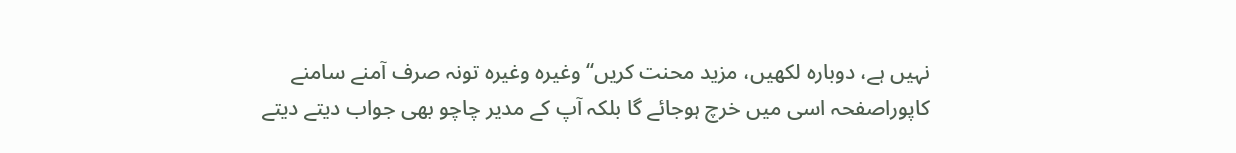نہیں ہے، دوبارہ لکھیں، مزید محنت کریں‘‘ وغیرہ وغیرہ تونہ صرف آمنے سامنے کاپوراصفحہ اسی میں خرچ ہوجائے گا بلکہ آپ کے مدیر چاچو بھی جواب دیتے دیتے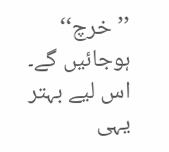’’خرچ‘‘ ہوجائیں گے۔
اس لیے بہتر یہی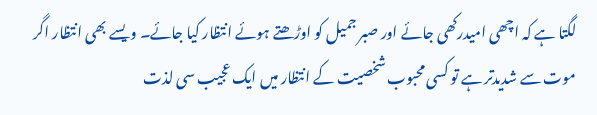لگتا ہے کہ اچھی امیدرکھی جائے اور صبر جمیل کو اوڑھتے ہوئے انتظار کیا جائے۔ ویسے بھی انتظار اگر موت سے شدیدتر ہے تو کسی محبوب شخصیت کے انتظار میں ایک عجیب سی لذت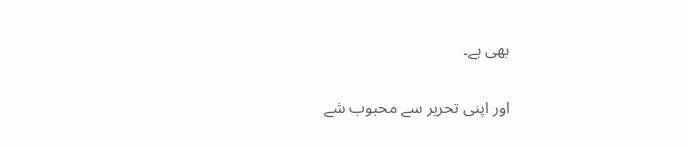بھی ہے۔

اور اپنی تحریر سے محبوب شے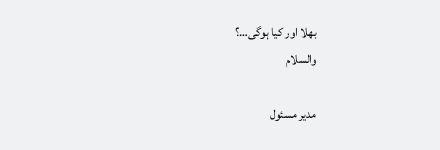بھلا اور کیا ہوگی…؟
والسلام

مدیر مسئول